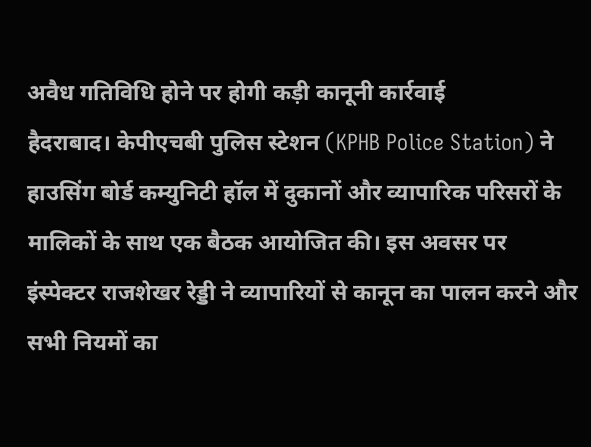अवैध गतिविधि होने पर होगी कड़ी कानूनी कार्रवाई
हैदराबाद। केपीएचबी पुलिस स्टेशन (KPHB Police Station) ने हाउसिंग बोर्ड कम्युनिटी हॉल में दुकानों और व्यापारिक परिसरों के मालिकों के साथ एक बैठक आयोजित की। इस अवसर पर इंस्पेक्टर राजशेखर रेड्डी ने व्यापारियों से कानून का पालन करने और सभी नियमों का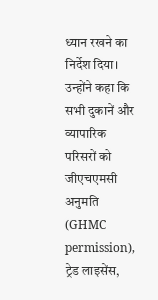ध्यान रखने का निर्देश दिया। उन्होंने कहा कि सभी दुकानें और व्यापारिक परिसरों को जीएचएमसी अनुमति (GHMC permission), ट्रेड लाइसेंस,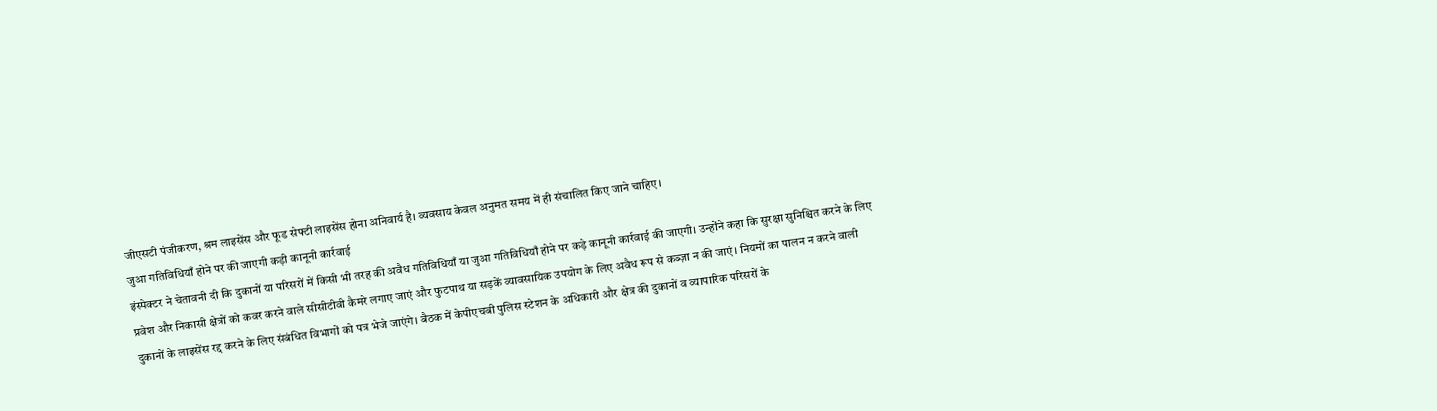जीएसटी पंजीकरण, श्रम लाइसेंस और फूड सेफ्टी लाइसेंस होना अनिवार्य है। व्यवसाय केवल अनुमत समय में ही संचालित किए जाने चाहिए।
जुआ गतिविधियाँ होने पर की जाएगी कड़ी कानूनी कार्रवाई
इंस्पेक्टर ने चेतावनी दी कि दुकानों या परिसरों में किसी भी तरह की अवैध गतिविधियाँ या जुआ गतिविधियाँ होने पर कड़े कानूनी कार्रवाई की जाएगी। उन्होंने कहा कि सुरक्षा सुनिश्चित करने के लिए प्रवेश और निकासी क्षेत्रों को कवर करने वाले सीसीटीवी कैमरे लगाए जाएं और फुटपाथ या सड़कें व्यावसायिक उपयोग के लिए अवैध रूप से कब्ज़ा न की जाएं। नियमों का पालन न करने वाली दुकानों के लाइसेंस रद्द करने के लिए संबंधित विभागों को पत्र भेजे जाएंगे। बैठक में केपीएचबी पुलिस स्टेशन के अधिकारी और क्षेत्र की दुकानों व व्यापारिक परिसरों के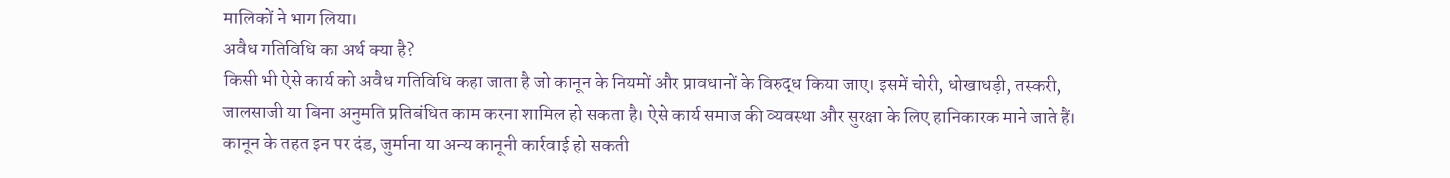मालिकों ने भाग लिया।
अवैध गतिविधि का अर्थ क्या है?
किसी भी ऐसे कार्य को अवैध गतिविधि कहा जाता है जो कानून के नियमों और प्रावधानों के विरुद्ध किया जाए। इसमें चोरी, धोखाधड़ी, तस्करी, जालसाजी या बिना अनुमति प्रतिबंधित काम करना शामिल हो सकता है। ऐसे कार्य समाज की व्यवस्था और सुरक्षा के लिए हानिकारक माने जाते हैं। कानून के तहत इन पर दंड, जुर्माना या अन्य कानूनी कार्रवाई हो सकती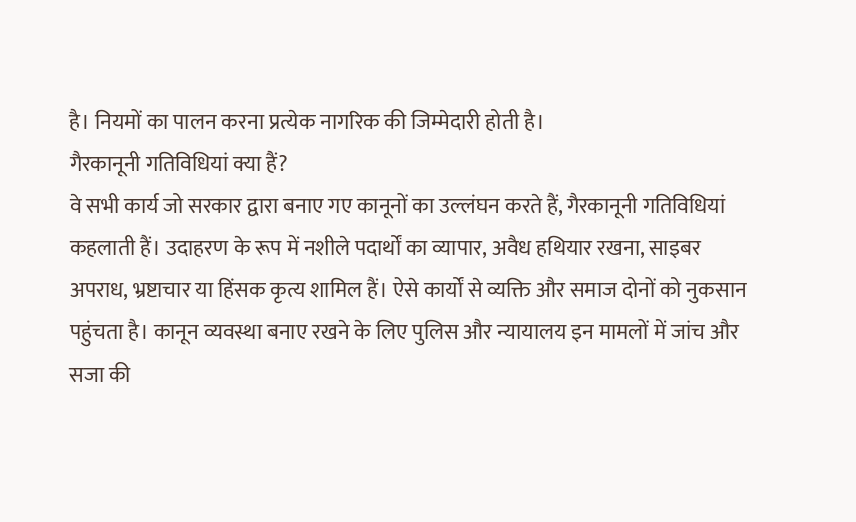है। नियमों का पालन करना प्रत्येक नागरिक की जिम्मेदारी होती है।
गैरकानूनी गतिविधियां क्या हैं?
वे सभी कार्य जो सरकार द्वारा बनाए गए कानूनों का उल्लंघन करते हैं, गैरकानूनी गतिविधियां कहलाती हैं। उदाहरण के रूप में नशीले पदार्थों का व्यापार, अवैध हथियार रखना, साइबर अपराध, भ्रष्टाचार या हिंसक कृत्य शामिल हैं। ऐसे कार्यों से व्यक्ति और समाज दोनों को नुकसान पहुंचता है। कानून व्यवस्था बनाए रखने के लिए पुलिस और न्यायालय इन मामलों में जांच और सजा की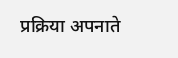प्रक्रिया अपनाते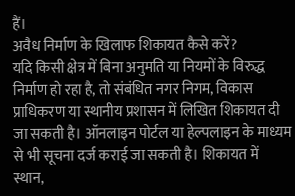हैं।
अवैध निर्माण के खिलाफ शिकायत कैसे करें?
यदि किसी क्षेत्र में बिना अनुमति या नियमों के विरुद्ध निर्माण हो रहा है, तो संबंधित नगर निगम, विकास प्राधिकरण या स्थानीय प्रशासन में लिखित शिकायत दी जा सकती है। ऑनलाइन पोर्टल या हेल्पलाइन के माध्यम से भी सूचना दर्ज कराई जा सकती है। शिकायत में स्थान,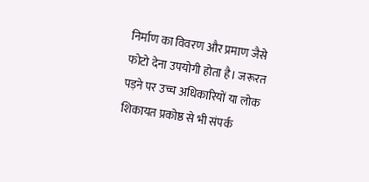निर्माण का विवरण और प्रमाण जैसे फोटो देना उपयोगी होता है। जरूरत पड़ने पर उच्च अधिकारियों या लोक शिकायत प्रकोष्ठ से भी संपर्क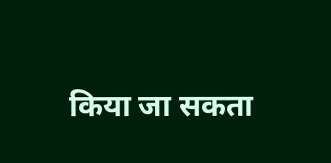किया जा सकता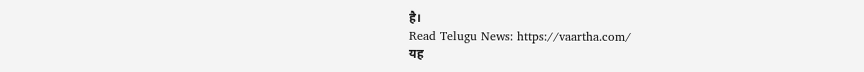है।
Read Telugu News: https://vaartha.com/
यह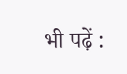भी पढ़ें :